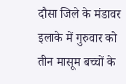दौसा जिले के मंडावर इलाके में गुरुवार को तीन मासूम बच्चों के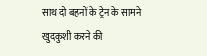साथ दो बहनों के ट्रेन के सामने खुदकुशी करने की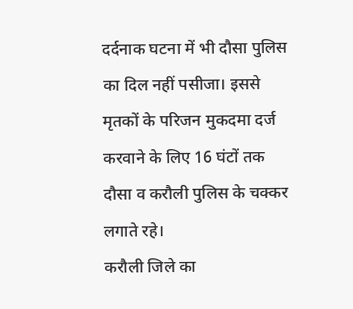दर्दनाक घटना में भी दौसा पुलिस का दिल नहीं पसीजा। इससे मृतकों के परिजन मुकदमा दर्ज करवाने के लिए 16 घंटों तक दौसा व करौली पुलिस के चक्कर लगाते रहे।
करौली जिले का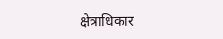क्षेत्राधिकार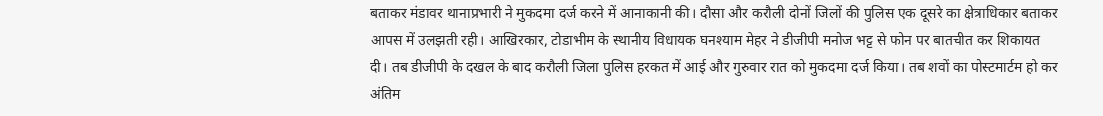बताकर मंडावर थानाप्रभारी ने मुकदमा दर्ज करने में आनाकानी की। दौसा और करौली दोनों जिलों की पुलिस एक दूसरे का क्षेत्राधिकार बताकर आपस में उलझती रही। आखिरकार, टोडाभीम के स्थानीय विधायक घनश्याम मेहर ने डीजीपी मनोज भट्ट से फोन पर बातचीत कर शिकायत दी। तब डीजीपी के दखल के बाद करौली जिला पुलिस हरकत में आई और गुरुवार रात को मुकदमा दर्ज किया। तब शवों का पोस्टमार्टम हो कर अंतिम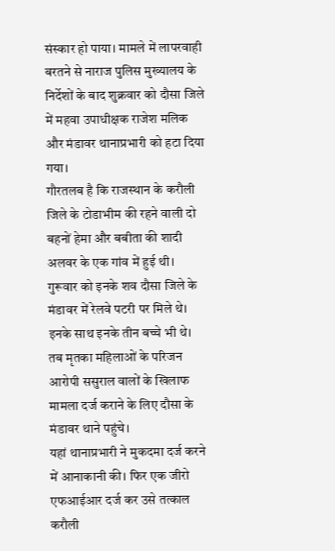संस्कार हो पाया। मामले में लापरवाही बरतने से नाराज पुलिस मुख्यालय के निर्देशों के बाद शुक्रवार को दौसा जिले में महवा उपाधीक्षक राजेश मलिक और मंडावर थानाप्रभारी को हटा दिया गया।
गौरतलब है कि राजस्थान के करौली जिले के टोडाभीम की रहने वाली दो बहनों हेमा और बबीता की शादी अलवर के एक गांव में हुई थी। गुरूवार को इनके शव दौसा जिले के मंडावर में रेलवे पटरी पर मिले थे। इनके साथ इनके तीन बच्चे भी थे। तब मृतका महिलाओं के परिजन आरोपी ससुराल वालों के खिलाफ मामला दर्ज कराने के लिए दौसा के मंडावर थाने पहुंचे।
यहां थानाप्रभारी ने मुकदमा दर्ज करने में आनाकानी की। फिर एक जीरो एफआईआर दर्ज कर उसे तत्काल करौली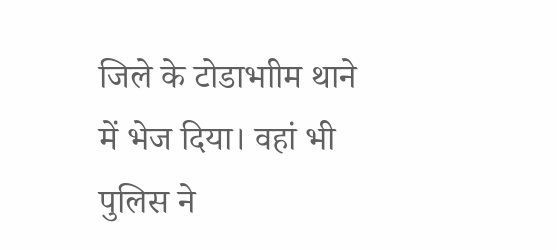जिले के टोडाभाीम थाने में भेज दिया। वहां भी पुलिस ने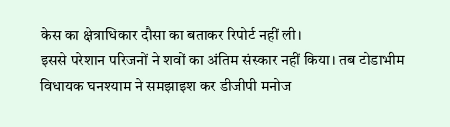केस का क्षेत्राधिकार दौसा का बताकर रिपोर्ट नहीं ली।
इससे परेशान परिजनों ने शवों का अंतिम संस्कार नहीं किया। तब टोडाभीम विधायक घनश्याम ने समझाइश कर डीजीपी मनोज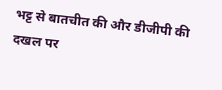भट्ट से बातचीत की और डीजीपी की दखल पर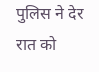पुलिस ने देर रात को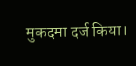मुकदमा दर्ज किया।